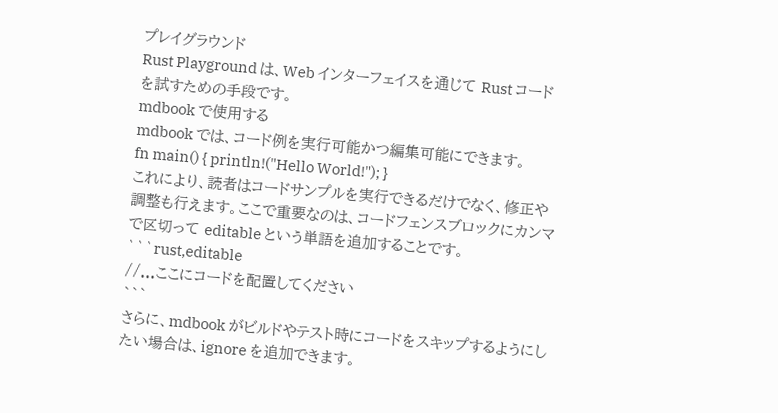プレイグラウンド
Rust Playground は、Web インターフェイスを通じて Rust コードを試すための手段です。
mdbook で使用する
mdbook では、コード例を実行可能かつ編集可能にできます。
fn main() { println!("Hello World!"); }
これにより、読者はコードサンプルを実行できるだけでなく、修正や調整も行えます。ここで重要なのは、コードフェンスブロックにカンマで区切って editable という単語を追加することです。
```rust,editable
//...ここにコードを配置してください
```
さらに、mdbook がビルドやテスト時にコードをスキップするようにしたい場合は、ignore を追加できます。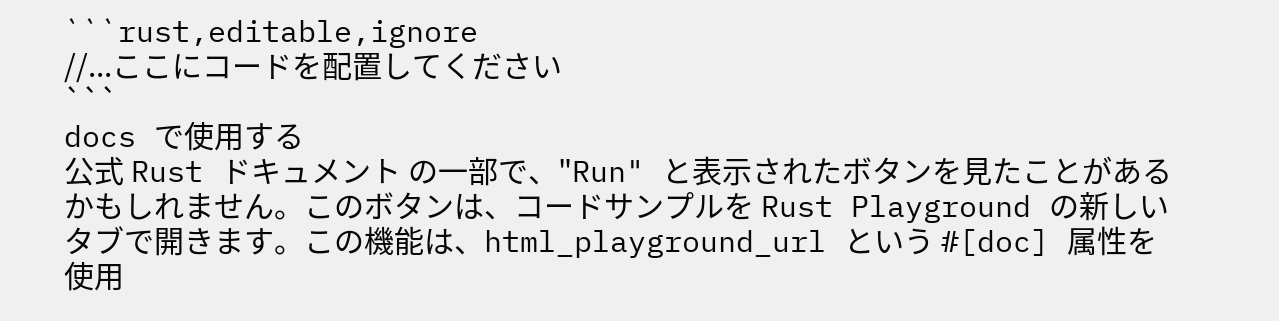```rust,editable,ignore
//...ここにコードを配置してください
```
docs で使用する
公式 Rust ドキュメント の一部で、"Run" と表示されたボタンを見たことがあるかもしれません。このボタンは、コードサンプルを Rust Playground の新しいタブで開きます。この機能は、html_playground_url という #[doc] 属性を使用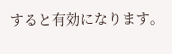すると有効になります。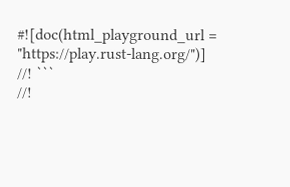#![doc(html_playground_url = "https://play.rust-lang.org/")]
//! ```
//!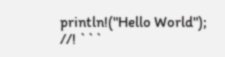println!("Hello World");
//! ```